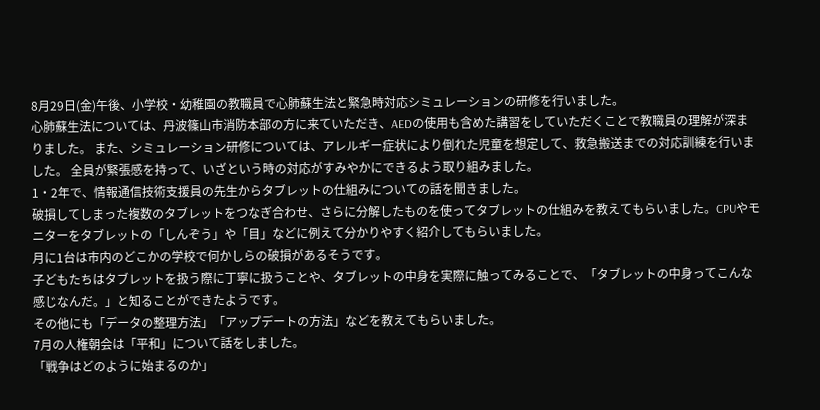8月29日(金)午後、小学校・幼稚園の教職員で心肺蘇生法と緊急時対応シミュレーションの研修を行いました。
心肺蘇生法については、丹波篠山市消防本部の方に来ていただき、AEDの使用も含めた講習をしていただくことで教職員の理解が深まりました。 また、シミュレーション研修については、アレルギー症状により倒れた児童を想定して、救急搬送までの対応訓練を行いました。 全員が緊張感を持って、いざという時の対応がすみやかにできるよう取り組みました。
1・2年で、情報通信技術支援員の先生からタブレットの仕組みについての話を聞きました。
破損してしまった複数のタブレットをつなぎ合わせ、さらに分解したものを使ってタブレットの仕組みを教えてもらいました。CPUやモニターをタブレットの「しんぞう」や「目」などに例えて分かりやすく紹介してもらいました。
月に1台は市内のどこかの学校で何かしらの破損があるそうです。
子どもたちはタブレットを扱う際に丁寧に扱うことや、タブレットの中身を実際に触ってみることで、「タブレットの中身ってこんな感じなんだ。」と知ることができたようです。
その他にも「データの整理方法」「アップデートの方法」などを教えてもらいました。
7月の人権朝会は「平和」について話をしました。
「戦争はどのように始まるのか」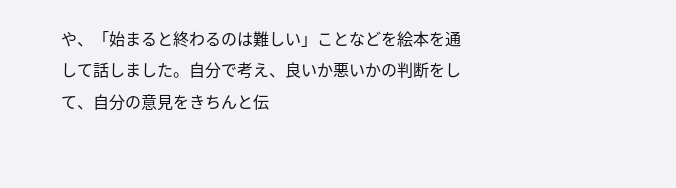や、「始まると終わるのは難しい」ことなどを絵本を通して話しました。自分で考え、良いか悪いかの判断をして、自分の意見をきちんと伝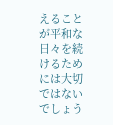えることが平和な日々を続けるためには大切ではないでしょう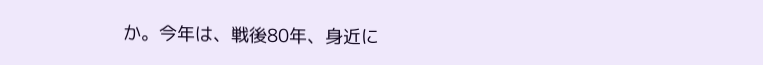か。今年は、戦後80年、身近に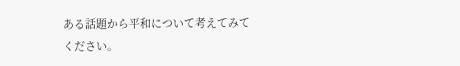ある話題から平和について考えてみてください。